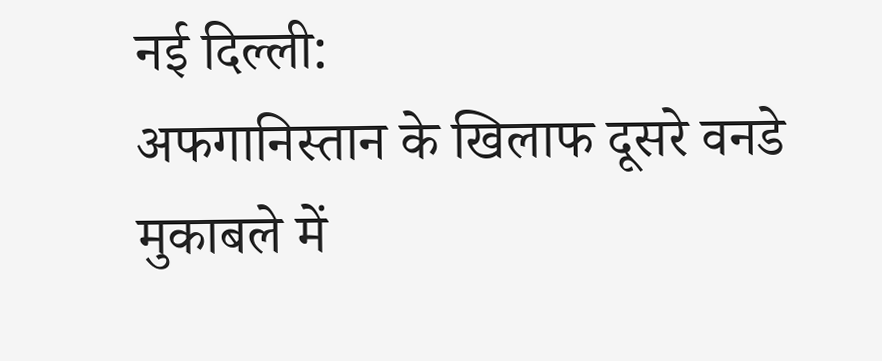नई दिल्ली:
अफगानिस्तान के खिलाफ दूसरे वनडे मुकाबले में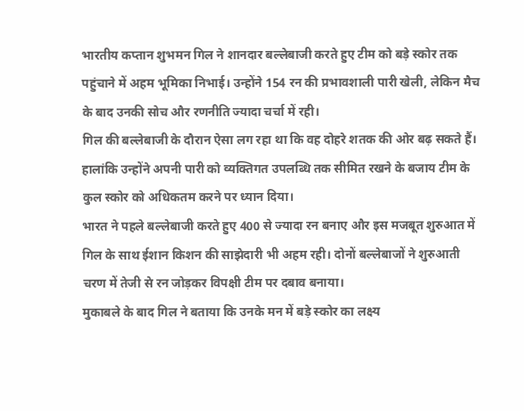भारतीय कप्तान शुभमन गिल ने शानदार बल्लेबाजी करते हुए टीम को बड़े स्कोर तक पहुंचाने में अहम भूमिका निभाई। उन्होंने 154 रन की प्रभावशाली पारी खेली, लेकिन मैच के बाद उनकी सोच और रणनीति ज्यादा चर्चा में रही।
गिल की बल्लेबाजी के दौरान ऐसा लग रहा था कि वह दोहरे शतक की ओर बढ़ सकते हैं। हालांकि उन्होंने अपनी पारी को व्यक्तिगत उपलब्धि तक सीमित रखने के बजाय टीम के कुल स्कोर को अधिकतम करने पर ध्यान दिया।
भारत ने पहले बल्लेबाजी करते हुए 400 से ज्यादा रन बनाए और इस मजबूत शुरुआत में गिल के साथ ईशान किशन की साझेदारी भी अहम रही। दोनों बल्लेबाजों ने शुरुआती चरण में तेजी से रन जोड़कर विपक्षी टीम पर दबाव बनाया।
मुकाबले के बाद गिल ने बताया कि उनके मन में बड़े स्कोर का लक्ष्य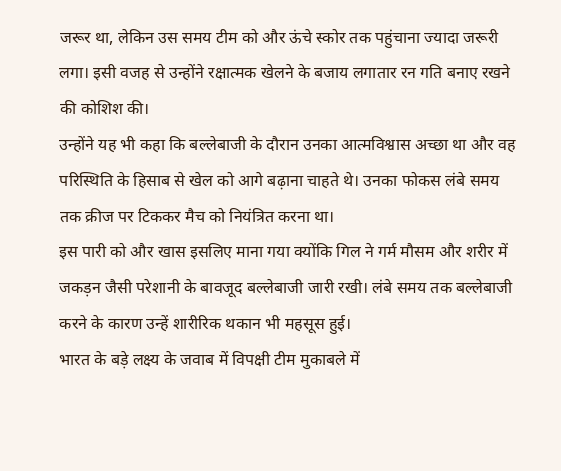जरूर था, लेकिन उस समय टीम को और ऊंचे स्कोर तक पहुंचाना ज्यादा जरूरी लगा। इसी वजह से उन्होंने रक्षात्मक खेलने के बजाय लगातार रन गति बनाए रखने की कोशिश की।
उन्होंने यह भी कहा कि बल्लेबाजी के दौरान उनका आत्मविश्वास अच्छा था और वह परिस्थिति के हिसाब से खेल को आगे बढ़ाना चाहते थे। उनका फोकस लंबे समय तक क्रीज पर टिककर मैच को नियंत्रित करना था।
इस पारी को और खास इसलिए माना गया क्योंकि गिल ने गर्म मौसम और शरीर में जकड़न जैसी परेशानी के बावजूद बल्लेबाजी जारी रखी। लंबे समय तक बल्लेबाजी करने के कारण उन्हें शारीरिक थकान भी महसूस हुई।
भारत के बड़े लक्ष्य के जवाब में विपक्षी टीम मुकाबले में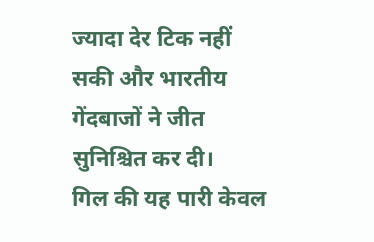ज्यादा देर टिक नहीं सकी और भारतीय गेंदबाजों ने जीत सुनिश्चित कर दी।
गिल की यह पारी केवल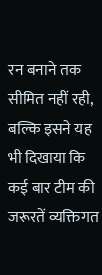रन बनाने तक सीमित नहीं रही, बल्कि इसने यह भी दिखाया कि कई बार टीम की जरूरतें व्यक्तिगत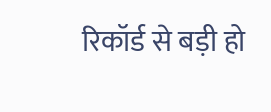रिकॉर्ड से बड़ी हो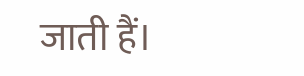जाती हैं।